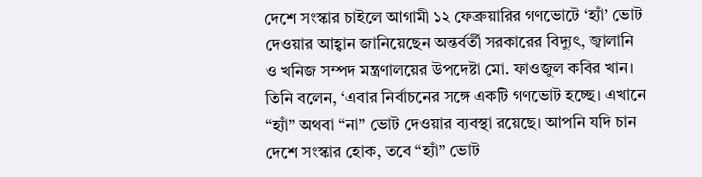দেশে সংস্কার চাইলে আগামী ১২ ফেব্রুয়ারির গণভোটে ‘হ্যাঁ’ ভোট দেওয়ার আহ্বান জানিয়েছেন অন্তর্বর্তী সরকারের বিদ্যুৎ, জ্বালানি ও খনিজ সম্পদ মন্ত্রণালয়ের উপদেষ্টা মো. ফাওজুল কবির খান।
তিনি বলেন, ‘এবার নির্বাচনের সঙ্গে একটি গণভোট হচ্ছে। এখানে “হ্যাঁ” অথবা “না” ভোট দেওয়ার ব্যবস্থা রয়েছে। আপনি যদি চান দেশে সংস্কার হোক, তবে “হ্যাঁ” ভোট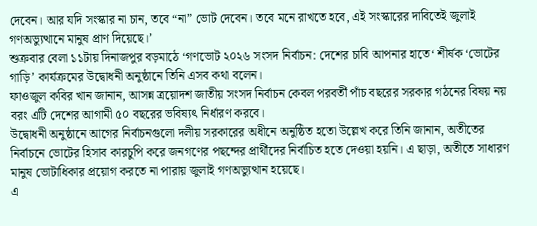দেবেন। আর যদি সংস্কার না চান, তবে “না” ভোট দেবেন। তবে মনে রাখতে হবে, এই সংস্কারের দাবিতেই জুলাই গণঅভ্যুত্থানে মানুষ প্রাণ দিয়েছে।’
শুক্রবার বেলা ১১টায় দিনাজপুর বড়মাঠে ‘গণভোট ২০২৬ সংসদ নির্বাচন: দেশের চাবি আপনার হাতে‘ শীর্ষক ‘ভোটের গাড়ি’ কার্যক্রমের উদ্বোধনী অনুষ্ঠানে তিনি এসব কথা বলেন।
ফাওজুল কবির খান জানান, আসন্ন ত্রয়োদশ জাতীয় সংসদ নির্বাচন কেবল পরবর্তী পাঁচ বছরের সরকার গঠনের বিষয় নয় বরং এটি দেশের আগামী ৫০ বছরের ভবিষ্যৎ নির্ধারণ করবে।
উদ্বোধনী অনুষ্ঠানে আগের নির্বাচনগুলো দলীয় সরকারের অধীনে অনুষ্ঠিত হতো উল্লেখ করে তিনি জানান, অতীতের নির্বাচনে ভোটের হিসাব কারচুপি করে জনগণের পছন্দের প্রার্থীদের নির্বাচিত হতে দেওয়া হয়নি। এ ছাড়া, অতীতে সাধারণ মানুষ ভোটাধিকার প্রয়োগ করতে না পারায় জুলাই গণঅভ্যুত্থান হয়েছে।
এ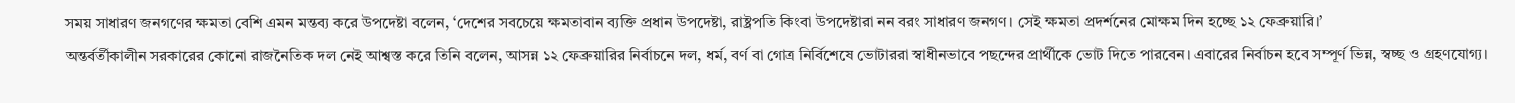সময় সাধারণ জনগণের ক্ষমতা বেশি এমন মন্তব্য করে উপদেষ্টা বলেন, ‘দেশের সবচেয়ে ক্ষমতাবান ব্যক্তি প্রধান উপদেষ্টা, রাষ্ট্রপতি কিংবা উপদেষ্টারা নন বরং সাধারণ জনগণ। সেই ক্ষমতা প্রদর্শনের মোক্ষম দিন হচ্ছে ১২ ফেব্রুয়ারি।’
অন্তর্বর্তীকালীন সরকারের কোনো রাজনৈতিক দল নেই আশ্বস্ত করে তিনি বলেন, আসন্ন ১২ ফেব্রুয়ারির নির্বাচনে দল, ধর্ম, বর্ণ বা গোত্র নির্বিশেষে ভোটাররা স্বাধীনভাবে পছন্দের প্রার্থীকে ভোট দিতে পারবেন। এবারের নির্বাচন হবে সম্পূর্ণ ভিন্ন, স্বচ্ছ ও গ্রহণযোগ্য।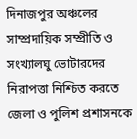দিনাজপুর অঞ্চলের সাম্প্রদায়িক সম্প্রীতি ও সংখ্যালঘু ভোটারদের নিরাপত্তা নিশ্চিত করতে জেলা ও পুলিশ প্রশাসনকে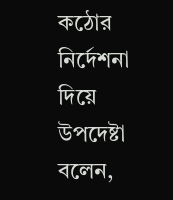কঠোর নির্দেশনা দিয়ে উপদেষ্টা বলেন,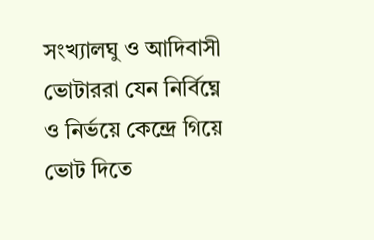সংখ্যালঘু ও আদিবাসী ভোটাররা যেন নির্বিঘ্নে ও নির্ভয়ে কেন্দ্রে গিয়ে ভোট দিতে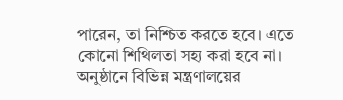পারেন, তা নিশ্চিত করতে হবে। এতে কোনো শিথিলতা সহ্য করা হবে না।
অনুষ্ঠানে বিভিন্ন মন্ত্রণালয়ের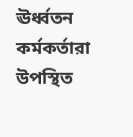ঊর্ধ্বতন কর্মকর্তারা উপস্থিত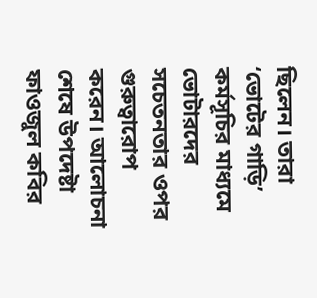ছিলেন। তারা ‘ভোটের গাড়ি’ কর্মসূচির মাধ্যমে ভোটারদের সচেতনতার ওপর গুরুত্বারোপ করেন। আলোচনা শেষে উপদেষ্টা ফাওজুল কবির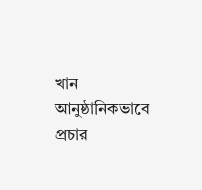খান আনুষ্ঠানিকভাবে প্রচার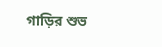গাড়ির শুভ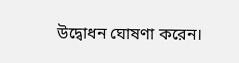উদ্বোধন ঘোষণা করেন।